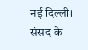नई दिल्ली। संसद के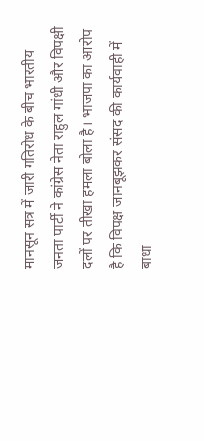मानसून सत्र में जारी गतिरोध के बीच भारतीय जनता पार्टी ने कांग्रेस नेता राहुल गांधी और विपक्षी दलों पर तीखा हमला बोला है। भाजपा का आरोप है कि विपक्ष जानबूझकर संसद की कार्यवाही में बाधा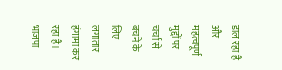डाल रहा है और महत्वपूर्ण मुद्दों पर चर्चा से बचने के लिए लगातार हंगामा कर रहा है।
भाजपा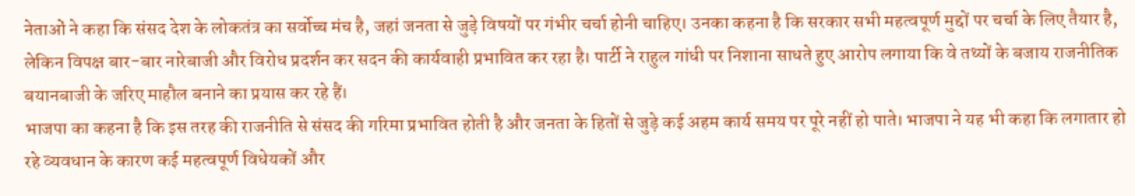नेताओं ने कहा कि संसद देश के लोकतंत्र का सर्वोच्च मंच है, जहां जनता से जुड़े विषयों पर गंभीर चर्चा होनी चाहिए। उनका कहना है कि सरकार सभी महत्वपूर्ण मुद्दों पर चर्चा के लिए तैयार है, लेकिन विपक्ष बार-बार नारेबाजी और विरोध प्रदर्शन कर सदन की कार्यवाही प्रभावित कर रहा है। पार्टी ने राहुल गांधी पर निशाना साधते हुए आरोप लगाया कि वे तथ्यों के बजाय राजनीतिक बयानबाजी के जरिए माहौल बनाने का प्रयास कर रहे हैं।
भाजपा का कहना है कि इस तरह की राजनीति से संसद की गरिमा प्रभावित होती है और जनता के हितों से जुड़े कई अहम कार्य समय पर पूरे नहीं हो पाते। भाजपा ने यह भी कहा कि लगातार हो रहे व्यवधान के कारण कई महत्वपूर्ण विधेयकों और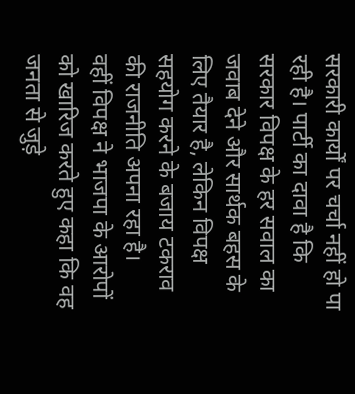सरकारी कार्यों पर चर्चा नहीं हो पा रही है। पार्टी का दावा है कि सरकार विपक्ष के हर सवाल का जवाब देने और सार्थक बहस के लिए तैयार है, लेकिन विपक्ष सहयोग करने के बजाय टकराव की राजनीति अपना रहा है।
वहीं विपक्ष ने भाजपा के आरोपों को खारिज करते हुए कहा कि वह जनता से जुड़े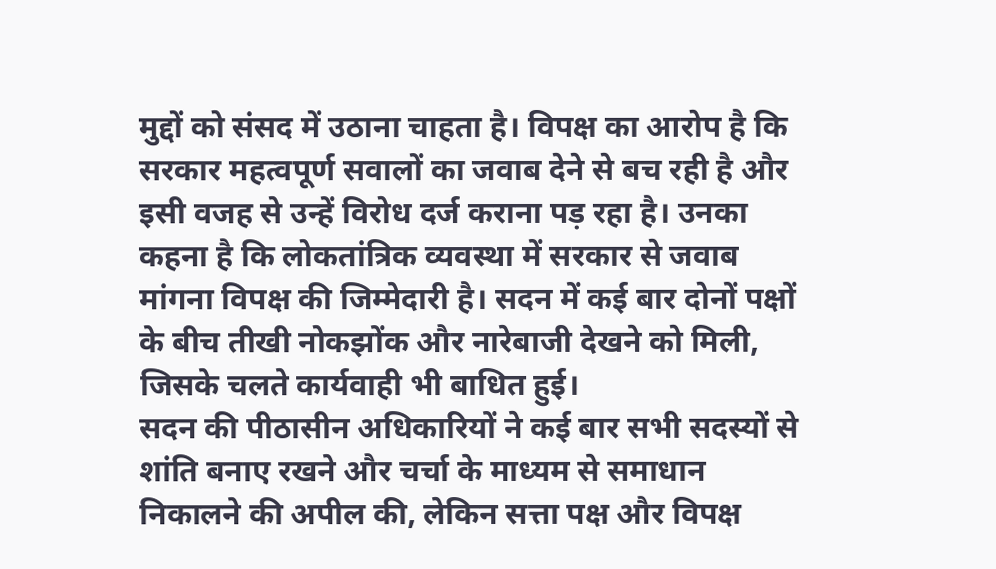मुद्दों को संसद में उठाना चाहता है। विपक्ष का आरोप है कि सरकार महत्वपूर्ण सवालों का जवाब देने से बच रही है और इसी वजह से उन्हें विरोध दर्ज कराना पड़ रहा है। उनका कहना है कि लोकतांत्रिक व्यवस्था में सरकार से जवाब मांगना विपक्ष की जिम्मेदारी है। सदन में कई बार दोनों पक्षों के बीच तीखी नोकझोंक और नारेबाजी देखने को मिली, जिसके चलते कार्यवाही भी बाधित हुई।
सदन की पीठासीन अधिकारियों ने कई बार सभी सदस्यों से शांति बनाए रखने और चर्चा के माध्यम से समाधान निकालने की अपील की, लेकिन सत्ता पक्ष और विपक्ष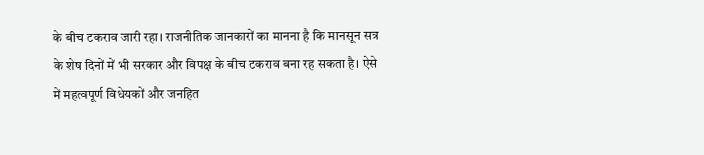के बीच टकराव जारी रहा। राजनीतिक जानकारों का मानना है कि मानसून सत्र के शेष दिनों में भी सरकार और विपक्ष के बीच टकराव बना रह सकता है। ऐसे में महत्वपूर्ण विधेयकों और जनहित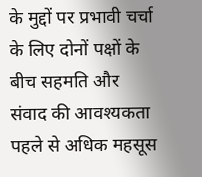के मुद्दों पर प्रभावी चर्चा के लिए दोनों पक्षों के बीच सहमति और संवाद की आवश्यकता पहले से अधिक महसूस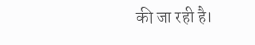की जा रही है।